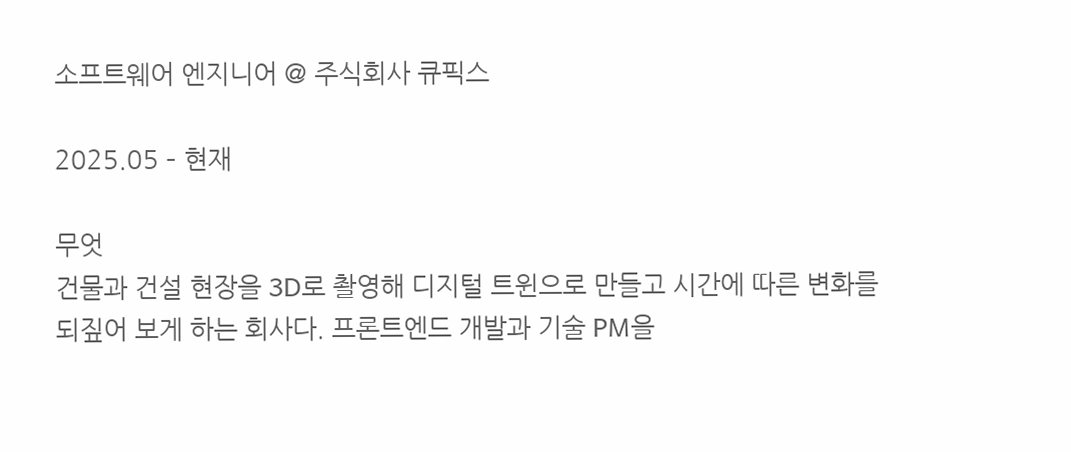소프트웨어 엔지니어 @ 주식회사 큐픽스

2025.05 – 현재

무엇
건물과 건설 현장을 3D로 촬영해 디지털 트윈으로 만들고 시간에 따른 변화를 되짚어 보게 하는 회사다. 프론트엔드 개발과 기술 PM을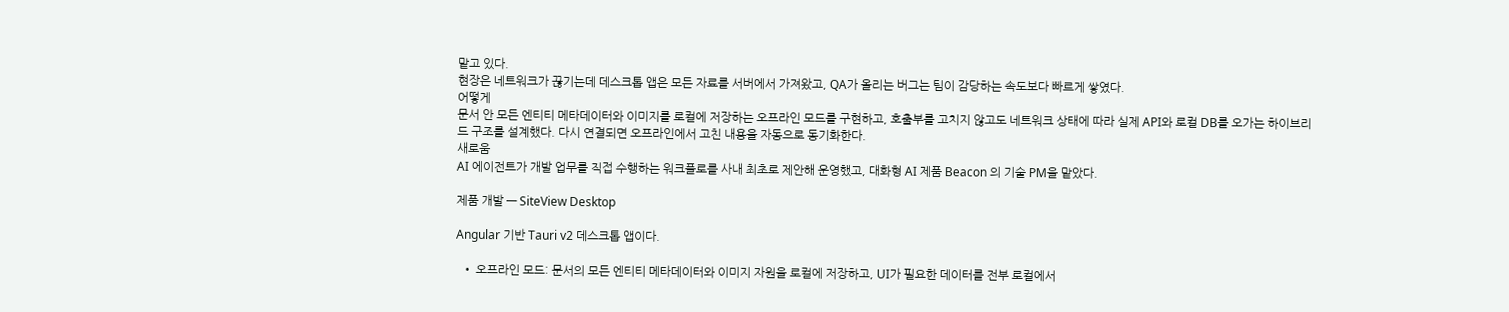맡고 있다.
현장은 네트워크가 끊기는데 데스크톱 앱은 모든 자료를 서버에서 가져왔고, QA가 올리는 버그는 팀이 감당하는 속도보다 빠르게 쌓였다.
어떻게
문서 안 모든 엔티티 메타데이터와 이미지를 로컬에 저장하는 오프라인 모드를 구현하고, 호출부를 고치지 않고도 네트워크 상태에 따라 실제 API와 로컬 DB를 오가는 하이브리드 구조를 설계했다. 다시 연결되면 오프라인에서 고친 내용을 자동으로 동기화한다.
새로움
AI 에이전트가 개발 업무를 직접 수행하는 워크플로를 사내 최초로 제안해 운영했고, 대화형 AI 제품 Beacon 의 기술 PM을 맡았다.

제품 개발 — SiteView Desktop

Angular 기반 Tauri v2 데스크톱 앱이다.

  • 오프라인 모드: 문서의 모든 엔티티 메타데이터와 이미지 자원을 로컬에 저장하고, UI가 필요한 데이터를 전부 로컬에서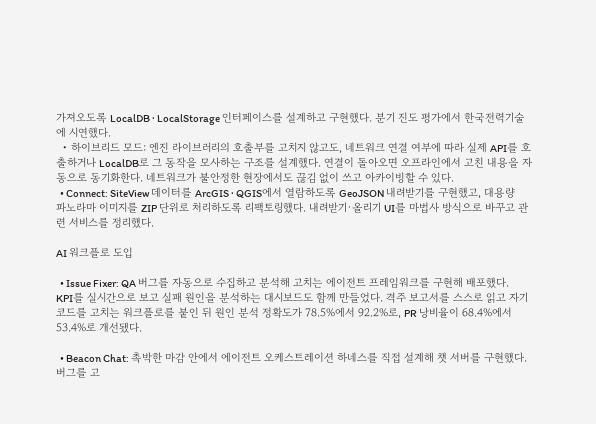가져오도록 LocalDB · LocalStorage 인터페이스를 설계하고 구현했다. 분기 진도 평가에서 한국전력기술에 시연했다.
  • 하이브리드 모드: 엔진 라이브러리의 호출부를 고치지 않고도, 네트워크 연결 여부에 따라 실제 API를 호출하거나 LocalDB로 그 동작을 모사하는 구조를 설계했다. 연결이 돌아오면 오프라인에서 고친 내용을 자동으로 동기화한다. 네트워크가 불안정한 현장에서도 끊김 없이 쓰고 아카이빙할 수 있다.
  • Connect: SiteView 데이터를 ArcGIS · QGIS에서 열람하도록 GeoJSON 내려받기를 구현했고, 대용량 파노라마 이미지를 ZIP 단위로 처리하도록 리팩토링했다. 내려받기·올리기 UI를 마법사 방식으로 바꾸고 관련 서비스를 정리했다.

AI 워크플로 도입

  • Issue Fixer: QA 버그를 자동으로 수집하고 분석해 고치는 에이전트 프레임워크를 구현해 배포했다. KPI를 실시간으로 보고 실패 원인을 분석하는 대시보드도 함께 만들었다. 격주 보고서를 스스로 읽고 자기 코드를 고치는 워크플로를 붙인 뒤 원인 분석 정확도가 78.5%에서 92.2%로, PR 낭비율이 68.4%에서 53.4%로 개선됐다.

  • Beacon Chat: 촉박한 마감 안에서 에이전트 오케스트레이션 하네스를 직접 설계해 챗 서버를 구현했다. 버그를 고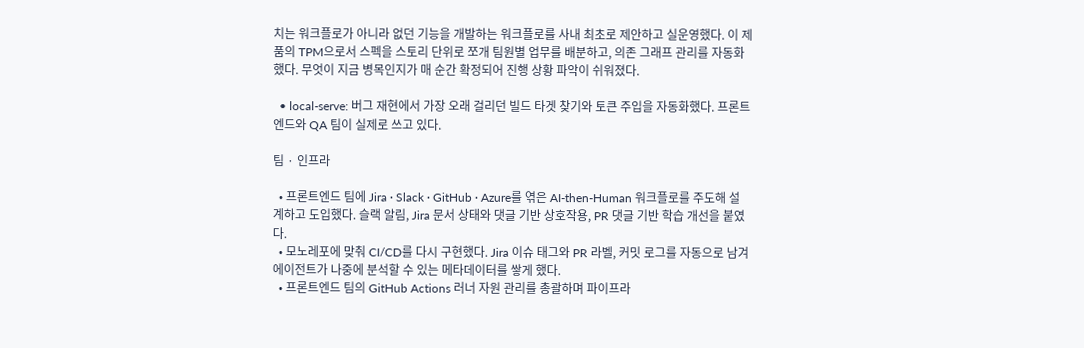치는 워크플로가 아니라 없던 기능을 개발하는 워크플로를 사내 최초로 제안하고 실운영했다. 이 제품의 TPM으로서 스펙을 스토리 단위로 쪼개 팀원별 업무를 배분하고, 의존 그래프 관리를 자동화했다. 무엇이 지금 병목인지가 매 순간 확정되어 진행 상황 파악이 쉬워졌다.

  • local-serve: 버그 재현에서 가장 오래 걸리던 빌드 타겟 찾기와 토큰 주입을 자동화했다. 프론트엔드와 QA 팀이 실제로 쓰고 있다.

팀 · 인프라

  • 프론트엔드 팀에 Jira · Slack · GitHub · Azure를 엮은 AI-then-Human 워크플로를 주도해 설계하고 도입했다. 슬랙 알림, Jira 문서 상태와 댓글 기반 상호작용, PR 댓글 기반 학습 개선을 붙였다.
  • 모노레포에 맞춰 CI/CD를 다시 구현했다. Jira 이슈 태그와 PR 라벨, 커밋 로그를 자동으로 남겨 에이전트가 나중에 분석할 수 있는 메타데이터를 쌓게 했다.
  • 프론트엔드 팀의 GitHub Actions 러너 자원 관리를 총괄하며 파이프라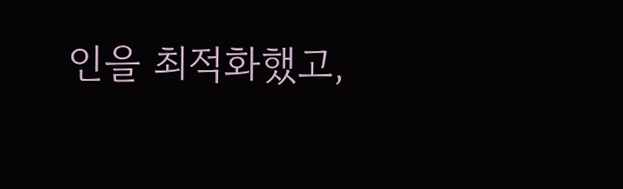인을 최적화했고,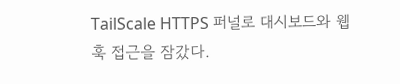TailScale HTTPS 퍼널로 대시보드와 웹훅 접근을 잠갔다.